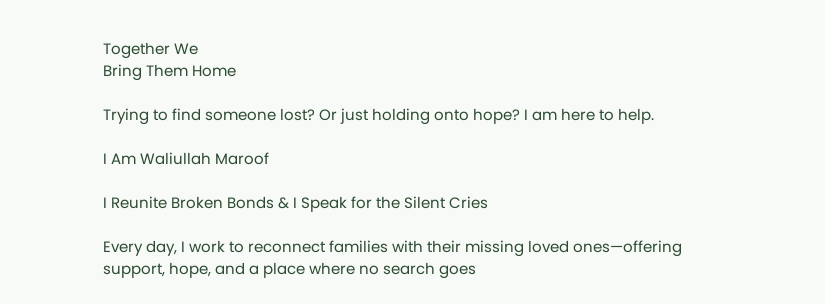Together We
Bring Them Home

Trying to find someone lost? Or just holding onto hope? I am here to help.

I Am Waliullah Maroof

I Reunite Broken Bonds & I Speak for the Silent Cries

Every day, I work to reconnect families with their missing loved ones—offering support, hope, and a place where no search goes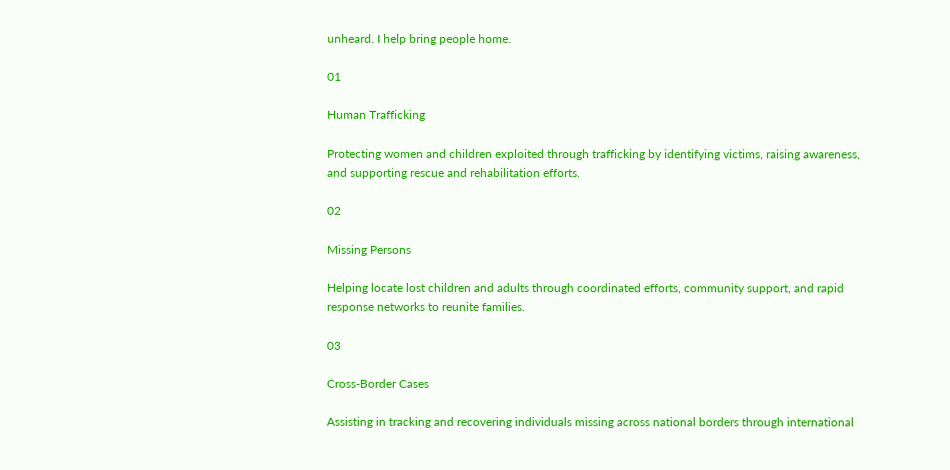unheard. I help bring people home.

01

Human Trafficking

Protecting women and children exploited through trafficking by identifying victims, raising awareness, and supporting rescue and rehabilitation efforts.

02

Missing Persons

Helping locate lost children and adults through coordinated efforts, community support, and rapid response networks to reunite families.

03

Cross-Border Cases

Assisting in tracking and recovering individuals missing across national borders through international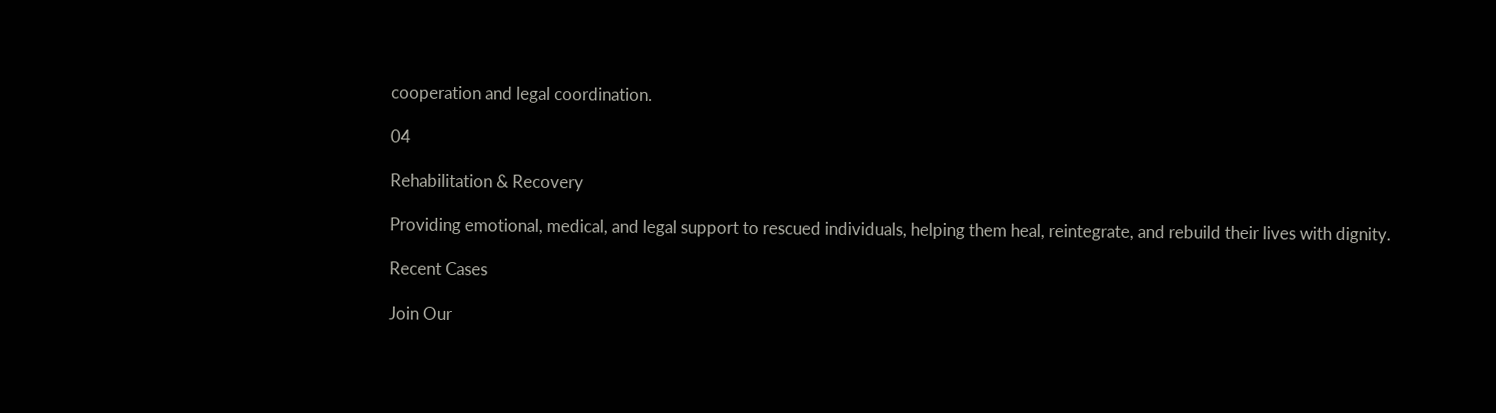cooperation and legal coordination.

04

Rehabilitation & Recovery

Providing emotional, medical, and legal support to rescued individuals, helping them heal, reintegrate, and rebuild their lives with dignity.

Recent Cases

Join Our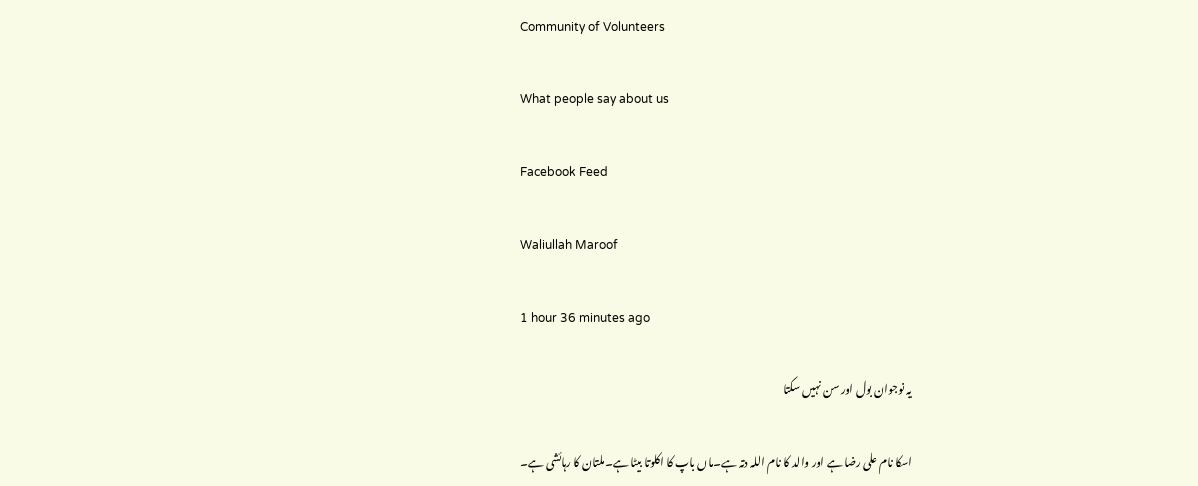Community of Volunteers

What people say about us

Facebook Feed

Waliullah Maroof

1 hour 36 minutes ago

یہ نوجوان بول اور سن نہیں سکتا

اسکا نام علی رضا ہے اور والد کا نام اللہ دتہ ہے۔ماں باپ کا اکلوتا بیٹا ہے۔ملتان کا رہائشی ہے۔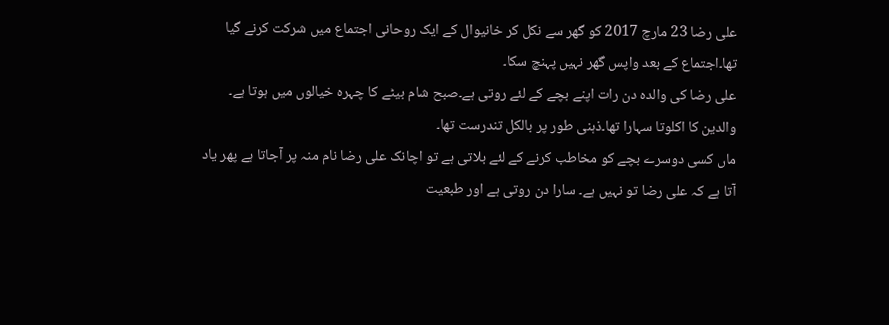علی رضا 23 مارچ 2017 کو گھر سے نکل کر خانیوال کے ایک روحانی اجتماع میں شرکت کرنے گیا تھا۔اجتماع کے بعد واپس گھر نہیں پہنچ سکا۔
علی رضا کی والدہ دن رات اپنے بچے کے لئے روتی ہے۔صبح شام بیٹے کا چہرہ خیالوں میں ہوتا ہے۔
والدین کا اکلوتا سہارا تھا۔ذہنی طور پر بالکل تندرست تھا۔
ماں کسی دوسرے بچے کو مخاطب کرنے کے لئے بلاتی ہے تو اچانک علی رضا نام منہ پر آجاتا ہے پھر یاد آتا ہے کہ علی رضا تو نہیں ہے۔ سارا دن روتی ہے اور طبعیت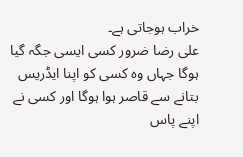خراب ہوجاتی ہے۔
علی رضا ضرور کسی ایسی جگہ گیا ہوگا جہاں وہ کسی کو اپنا ایڈریس بتانے سے قاصر ہوا ہوگا اور کسی نے اپنے پاس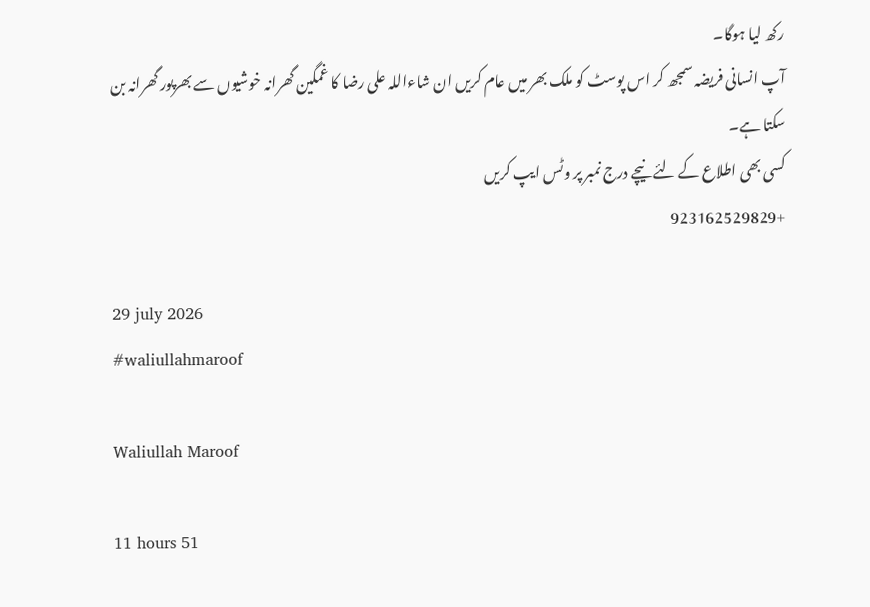رکھ لیا ہوگا۔
آپ انسانی فریضہ سمجھ کر اس پوسٹ کو ملک بھر میں عام کریں ان شاءاللہ علی رضا کا غمگین گھرانہ خوشیوں سے بھرپور گھرانہ بن سکتا ہے۔
کسی بھی اطلاع کے لئے نیچے درج نمبر پر وٹس ایپ کریں
+923162529829

29 july 2026
#waliullahmaroof

Waliullah Maroof

11 hours 51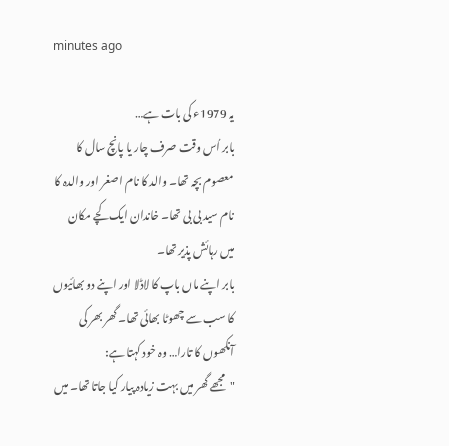minutes ago

یہ 1979ء کی بات ہے…
بابر اُس وقت صرف چار یا پانچ سال کا معصوم بچہ تھا۔ والد کا نام اصغر اور والدہ کا نام سید بی بی تھا۔ خاندان ایک کچے مکان میں رہائش پذیر تھا۔
بابر اپنے ماں باپ کا لاڈلا اور اپنے دو بھائیوں کا سب سے چھوٹا بھائی تھا۔ گھر بھر کی آنکھوں کا تارا… وہ خود کہتا ہے:
"مجھے گھر میں بہت زیادہ پیار کیا جاتا تھا۔ میں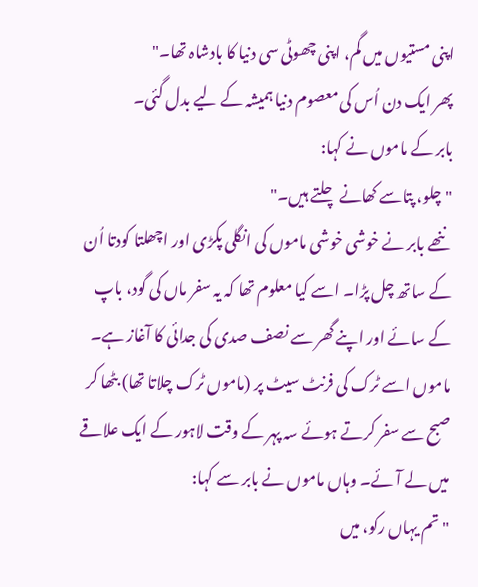اپنی مستیوں میں گم، اپنی چھوٹی سی دنیا کا بادشاہ تھا۔"
پھر ایک دن اُس کی معصوم دنیا ہمیشہ کے لیے بدل گئی۔
بابر کے ماموں نے کہا:
"چلو، پتاسے کھانے چلتے ہیں۔"
ننھے بابر نے خوشی خوشی ماموں کی انگلی پکڑی اور اچھلتا کودتا اُن کے ساتھ چل پڑا۔ اسے کیا معلوم تھا کہ یہ سفر ماں کی گود، باپ کے سائے اور اپنے گھر سے نصف صدی کی جدائی کا آغاز ہے۔
ماموں اسے ٹرک کی فرنٹ سیٹ پر (ماموں ٹرک چلاتا تھا) بٹھا کر صبح سے سفر کرتے ہوئے سہ پہر کے وقت لاہور کے ایک علاقے میں لے آئے۔ وہاں ماموں نے بابر سے کہا:
"تم یہاں رکو، میں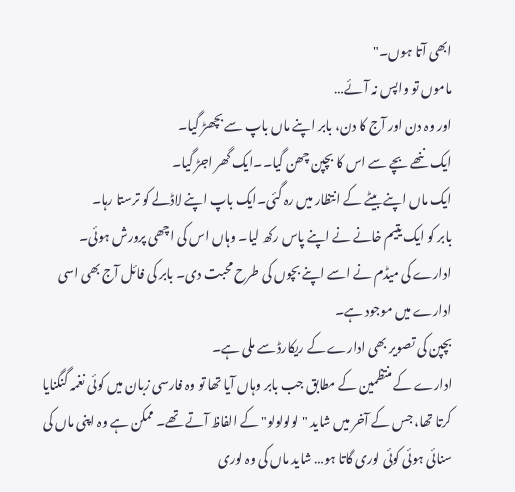ابھی آتا ہوں۔"
ماموں تو واپس نہ آئے…
اور وہ دن اور آج کا دن، بابر اپنے ماں باپ سے بچھڑ گیا۔
ایک ننھے بچے سے اس کا بچپن چھن گیا۔۔ایک گھر اجڑ گیا۔
ایک ماں اپنے بیٹے کے انتظار میں رہ گئی۔ایک باپ اپنے لاڈلے کو ترستا رہا۔
بابر کو ایک یتیم خانے نے اپنے پاس رکھ لیا۔ وہاں اس کی اچھی پرورش ہوئی۔ ادارے کی میڈم نے اسے اپنے بچوں کی طرح محبت دی۔ بابر کی فائل آج بھی اسی ادارے میں موجود ہے۔
بچپن کی تصویر بھی ادارے کے ریکارڈ سے ملی ہے۔
ادارے کے منتظمین کے مطابق جب بابر وہاں آیا تھا تو وہ فارسی زبان میں کوئی نغمہ گنگنایا کرتا تھا، جس کے آخر میں شاید "لولولولو" کے الفاظ آتے تھے۔ ممکن ہے وہ اپنی ماں کی سنائی ہوئی کوئی لوری گاتا ہو… شاید ماں کی وہ لوری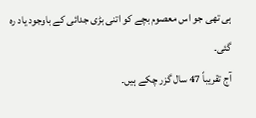ہی تھی جو اس معصوم بچے کو اتنی بڑی جدائی کے باوجود یاد رہ گئی۔
آج تقریباً 47 سال گزر چکے ہیں۔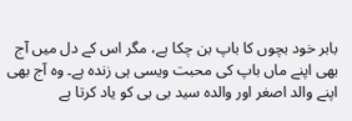بابر خود بچوں کا باپ بن چکا ہے، مگر اس کے دل میں آج بھی اپنے ماں باپ کی محبت ویسی ہی زندہ ہے۔ وہ آج بھی اپنے والد اصغر اور والدہ سید بی بی کو یاد کرتا ہے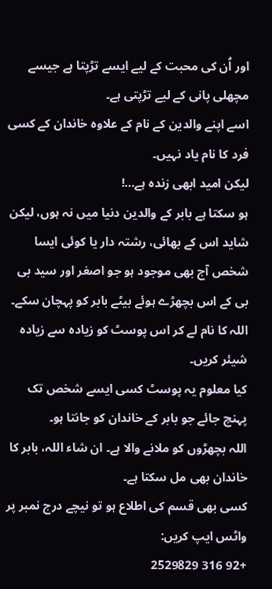اور اُن کی محبت کے لیے ایسے تڑپتا ہے جیسے مچھلی پانی کے لیے تڑپتی ہے۔
اسے اپنے والدین کے نام کے علاوہ خاندان کے کسی فرد کا نام یاد نہیں۔
لیکن امید ابھی زندہ ہے…!
ہو سکتا ہے بابر کے والدین دنیا میں نہ ہوں، لیکن شاید اس کے بھائی، رشتہ دار یا کوئی ایسا شخص آج بھی موجود ہو جو اصغر اور سید بی بی کے اس بچھڑے ہوئے بیٹے بابر کو پہچان سکے۔
اللہ کا نام لے کر اس پوسٹ کو زیادہ سے زیادہ شیئر کریں۔
کیا معلوم یہ پوسٹ کسی ایسے شخص تک پہنچ جائے جو بابر کے خاندان کو جانتا ہو۔
اللہ بچھڑوں کو ملانے والا ہے۔ ان شاء اللہ، بابر کا خاندان بھی مل سکتا ہے۔
کسی بھی قسم کی اطلاع ہو تو نیچے درج نمبر پر واٹس ایپ کریں:
+92 316 2529829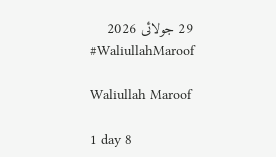29 جولائی 2026
#WaliullahMaroof

Waliullah Maroof

1 day 8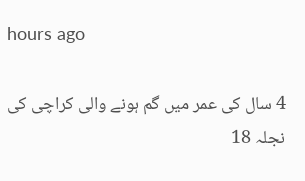hours ago

4 سال کی عمر میں گم ہونے والی کراچی کی نجلہ 18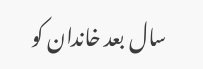سال بعد خاندان کو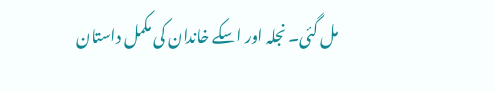مل گئی۔ نجلہ اور اسکے خاندان کی مکمل داستان